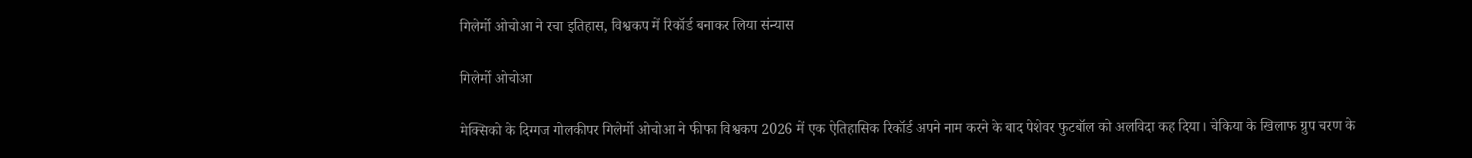गिलेर्मो ओचोआ ने रचा इतिहास, विश्वकप में रिकॉर्ड बनाकर लिया संन्यास

गिलेर्मो ओचोआ

मेक्सिको के दिग्गज गोलकीपर गिलेर्मो ओचोआ ने फीफा विश्वकप 2026 में एक ऐतिहासिक रिकॉर्ड अपने नाम करने के बाद पेशेवर फुटबॉल को अलविदा कह दिया। चेकिया के खिलाफ ग्रुप चरण के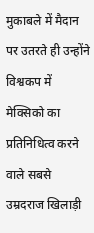मुकाबले में मैदान पर उतरते ही उन्होंने विश्वकप में मेक्सिको का प्रतिनिधित्व करने वाले सबसे उम्रदराज खिलाड़ी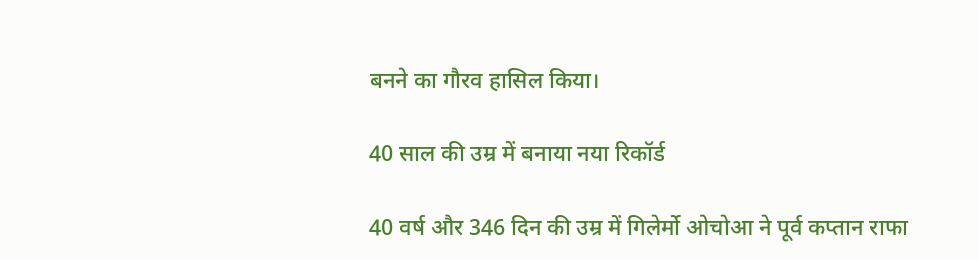बनने का गौरव हासिल किया।

40 साल की उम्र में बनाया नया रिकॉर्ड

40 वर्ष और 346 दिन की उम्र में गिलेर्मो ओचोआ ने पूर्व कप्तान राफा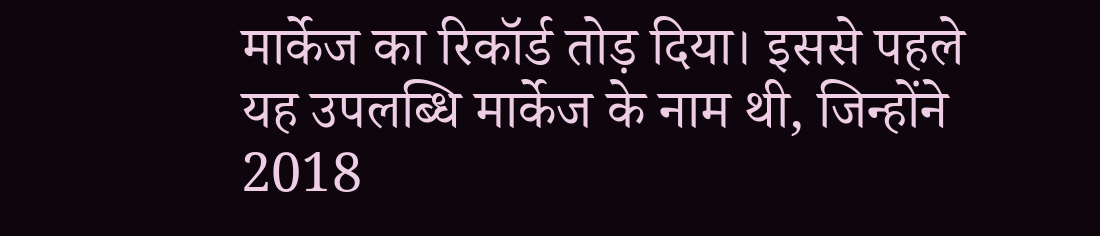मार्केज का रिकॉर्ड तोड़ दिया। इससे पहले यह उपलब्धि मार्केज के नाम थी, जिन्होंने 2018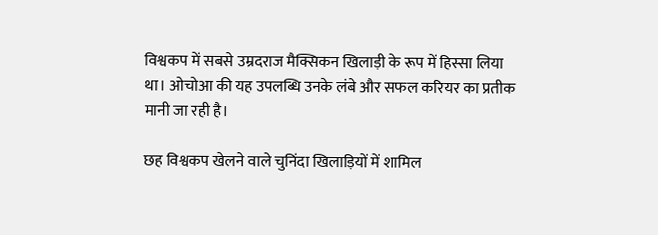विश्वकप में सबसे उम्रदराज मैक्सिकन खिलाड़ी के रूप में हिस्सा लिया था। ओचोआ की यह उपलब्धि उनके लंबे और सफल करियर का प्रतीक मानी जा रही है।

छह विश्वकप खेलने वाले चुनिंदा खिलाड़ियों में शामिल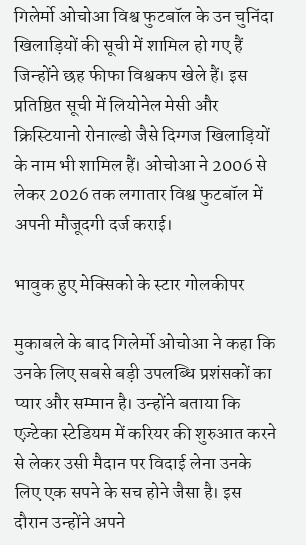गिलेर्मो ओचोआ विश्व फुटबॉल के उन चुनिंदा खिलाड़ियों की सूची में शामिल हो गए हैं जिन्होंने छह फीफा विश्वकप खेले हैं। इस प्रतिष्ठित सूची में लियोनेल मेसी और क्रिस्टियानो रोनाल्डो जैसे दिग्गज खिलाड़ियों के नाम भी शामिल हैं। ओचोआ ने 2006 से लेकर 2026 तक लगातार विश्व फुटबॉल में अपनी मौजूदगी दर्ज कराई।

भावुक हुए मेक्सिको के स्टार गोलकीपर

मुकाबले के बाद गिलेर्मो ओचोआ ने कहा कि उनके लिए सबसे बड़ी उपलब्धि प्रशंसकों का प्यार और सम्मान है। उन्होंने बताया कि एज़्टेका स्टेडियम में करियर की शुरुआत करने से लेकर उसी मैदान पर विदाई लेना उनके लिए एक सपने के सच होने जैसा है। इस दौरान उन्होंने अपने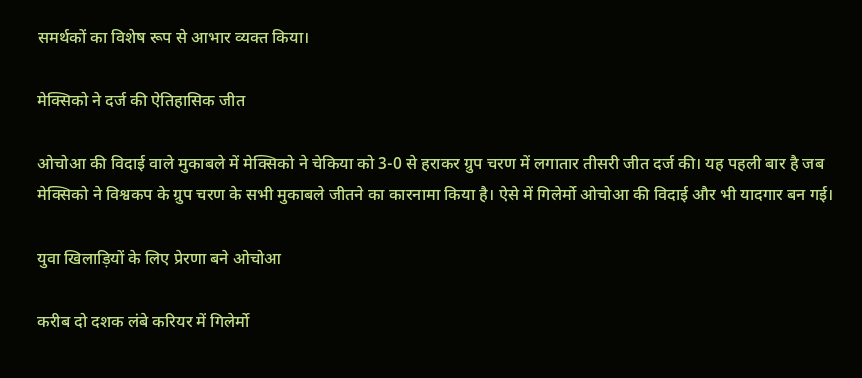समर्थकों का विशेष रूप से आभार व्यक्त किया।

मेक्सिको ने दर्ज की ऐतिहासिक जीत

ओचोआ की विदाई वाले मुकाबले में मेक्सिको ने चेकिया को 3-0 से हराकर ग्रुप चरण में लगातार तीसरी जीत दर्ज की। यह पहली बार है जब मेक्सिको ने विश्वकप के ग्रुप चरण के सभी मुकाबले जीतने का कारनामा किया है। ऐसे में गिलेर्मो ओचोआ की विदाई और भी यादगार बन गई।

युवा खिलाड़ियों के लिए प्रेरणा बने ओचोआ

करीब दो दशक लंबे करियर में गिलेर्मो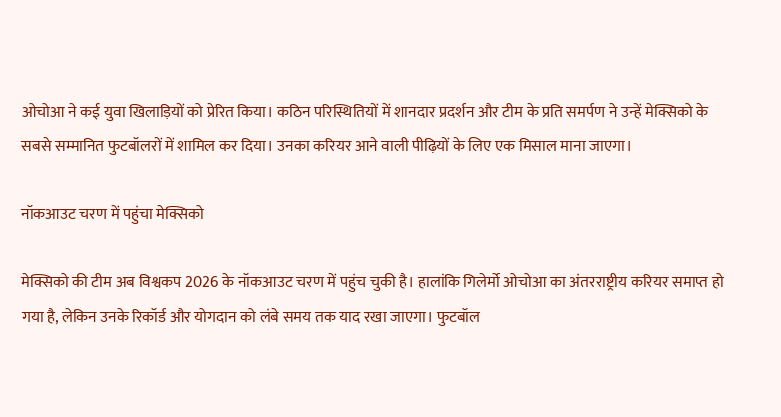ओचोआ ने कई युवा खिलाड़ियों को प्रेरित किया। कठिन परिस्थितियों में शानदार प्रदर्शन और टीम के प्रति समर्पण ने उन्हें मेक्सिको के सबसे सम्मानित फुटबॉलरों में शामिल कर दिया। उनका करियर आने वाली पीढ़ियों के लिए एक मिसाल माना जाएगा।

नॉकआउट चरण में पहुंचा मेक्सिको

मेक्सिको की टीम अब विश्वकप 2026 के नॉकआउट चरण में पहुंच चुकी है। हालांकि गिलेर्मो ओचोआ का अंतरराष्ट्रीय करियर समाप्त हो गया है, लेकिन उनके रिकॉर्ड और योगदान को लंबे समय तक याद रखा जाएगा। फुटबॉल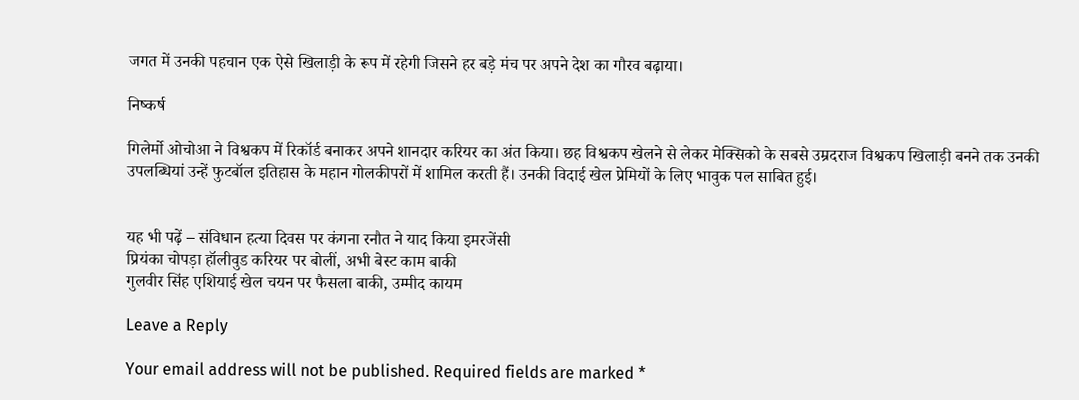जगत में उनकी पहचान एक ऐसे खिलाड़ी के रूप में रहेगी जिसने हर बड़े मंच पर अपने देश का गौरव बढ़ाया।

निष्कर्ष

गिलेर्मो ओचोआ ने विश्वकप में रिकॉर्ड बनाकर अपने शानदार करियर का अंत किया। छह विश्वकप खेलने से लेकर मेक्सिको के सबसे उम्रदराज विश्वकप खिलाड़ी बनने तक उनकी उपलब्धियां उन्हें फुटबॉल इतिहास के महान गोलकीपरों में शामिल करती हैं। उनकी विदाई खेल प्रेमियों के लिए भावुक पल साबित हुई।


यह भी पढ़ें – संविधान हत्या दिवस पर कंगना रनौत ने याद किया इमरजेंसी
प्रियंका चोपड़ा हॉलीवुड करियर पर बोलीं, अभी बेस्ट काम बाकी
गुलवीर सिंह एशियाई खेल चयन पर फैसला बाकी, उम्मीद कायम

Leave a Reply

Your email address will not be published. Required fields are marked *